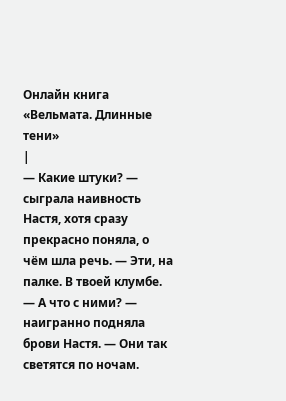Онлайн книга «Вельмата. Длинные тени»
|
— Какие штуки? — сыграла наивность Настя, хотя сразу прекрасно поняла, о чём шла речь. — Эти, на палке. В твоей клумбе. — А что с ними? — наигранно подняла брови Настя. — Они так светятся по ночам.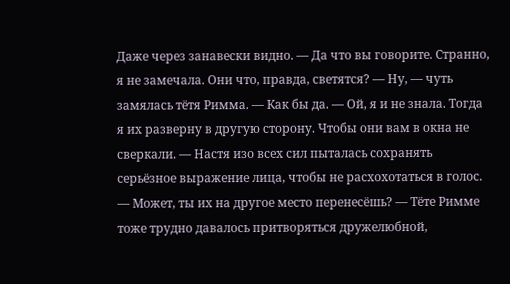Даже через занавески видно. — Да что вы говорите. Странно, я не замечала. Они что, правда, светятся? — Ну, — чуть замялась тётя Римма. — Как бы да. — Ой, я и не знала. Тогда я их разверну в другую сторону. Чтобы они вам в окна не сверкали. — Настя изо всех сил пыталась сохранять серьёзное выражение лица, чтобы не расхохотаться в голос. — Может, ты их на другое место перенесёшь? — Тёте Римме тоже трудно давалось притворяться дружелюбной,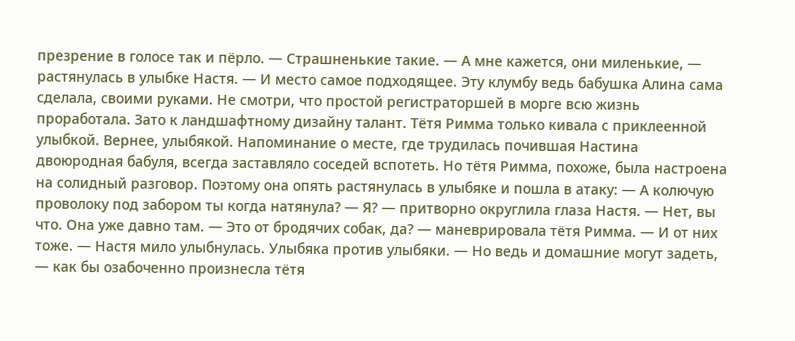презрение в голосе так и пёрло. — Страшненькие такие. — А мне кажется, они миленькие, — растянулась в улыбке Настя. — И место самое подходящее. Эту клумбу ведь бабушка Алина сама сделала, своими руками. Не смотри, что простой регистраторшей в морге всю жизнь проработала. Зато к ландшафтному дизайну талант. Тётя Римма только кивала с приклеенной улыбкой. Вернее, улыбякой. Напоминание о месте, где трудилась почившая Настина двоюродная бабуля, всегда заставляло соседей вспотеть. Но тётя Римма, похоже, была настроена на солидный разговор. Поэтому она опять растянулась в улыбяке и пошла в атаку: — А колючую проволоку под забором ты когда натянула? — Я? — притворно округлила глаза Настя. — Нет, вы что. Она уже давно там. — Это от бродячих собак, да? — маневрировала тётя Римма. — И от них тоже. — Настя мило улыбнулась. Улыбяка против улыбяки. — Но ведь и домашние могут задеть, — как бы озабоченно произнесла тётя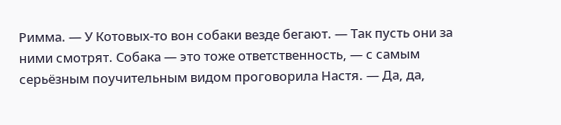Римма. — У Котовых-то вон собаки везде бегают. — Так пусть они за ними смотрят. Собака — это тоже ответственность, — с самым серьёзным поучительным видом проговорила Настя. — Да, да,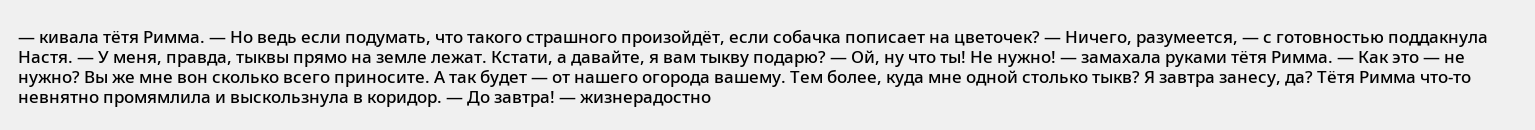— кивала тётя Римма. — Но ведь если подумать, что такого страшного произойдёт, если собачка пописает на цветочек? — Ничего, разумеется, — с готовностью поддакнула Настя. — У меня, правда, тыквы прямо на земле лежат. Кстати, а давайте, я вам тыкву подарю? — Ой, ну что ты! Не нужно! — замахала руками тётя Римма. — Как это — не нужно? Вы же мне вон сколько всего приносите. А так будет — от нашего огорода вашему. Тем более, куда мне одной столько тыкв? Я завтра занесу, да? Тётя Римма что-то невнятно промямлила и выскользнула в коридор. — До завтра! — жизнерадостно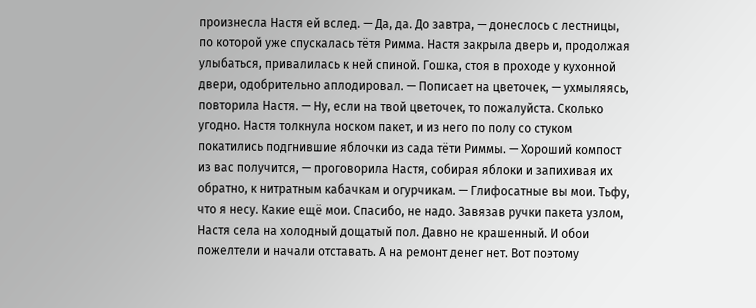произнесла Настя ей вслед. — Да, да. До завтра, — донеслось с лестницы, по которой уже спускалась тётя Римма. Настя закрыла дверь и, продолжая улыбаться, привалилась к ней спиной. Гошка, стоя в проходе у кухонной двери, одобрительно аплодировал. — Пописает на цветочек, — ухмыляясь, повторила Настя. — Ну, если на твой цветочек, то пожалуйста. Сколько угодно. Настя толкнула носком пакет, и из него по полу со стуком покатились подгнившие яблочки из сада тёти Риммы. — Хороший компост из вас получится, — проговорила Настя, собирая яблоки и запихивая их обратно, к нитратным кабачкам и огурчикам. — Глифосатные вы мои. Тьфу, что я несу. Какие ещё мои. Спасибо, не надо. Завязав ручки пакета узлом, Настя села на холодный дощатый пол. Давно не крашенный. И обои пожелтели и начали отставать. А на ремонт денег нет. Вот поэтому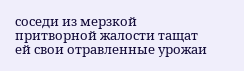соседи из мерзкой притворной жалости тащат ей свои отравленные урожаи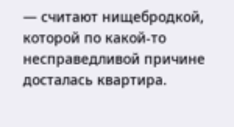— считают нищебродкой, которой по какой-то несправедливой причине досталась квартира.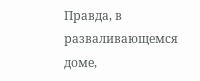Правда, в разваливающемся доме,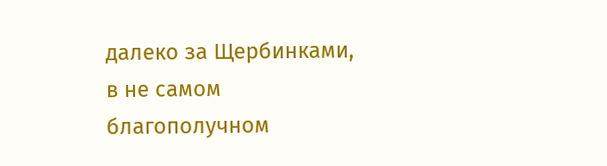далеко за Щербинками, в не самом благополучном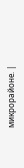микрорайоне. |